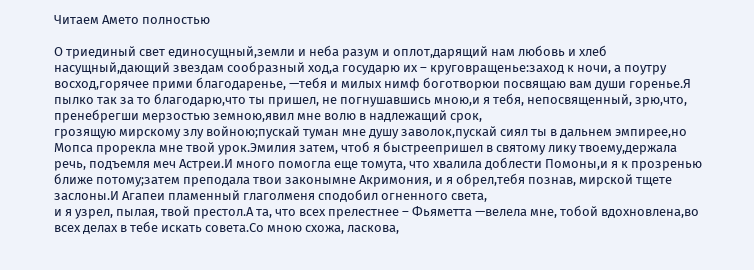Читаем Амето полностью

О триединый свет единосущный,земли и неба разум и оплот,дарящий нам любовь и хлеб насущный,дающий звездам сообразный ход,а государю их – круговращенье:заход к ночи, а поутру восход,горячее прими благодаренье, —тебя и милых нимф боготворюи посвящаю вам души горенье.Я пылко так за то благодарю,что ты пришел, не погнушавшись мною,и я тебя, непосвященный, зрю,что, пренебрегши мерзостью земною,явил мне волю в надлежащий срок,
грозящую мирскому злу войною;пускай туман мне душу заволок,пускай сиял ты в дальнем эмпирее,но Мопса прорекла мне твой урок.Эмилия затем, чтоб я быстреепришел в святому лику твоему,держала речь, подъемля меч Астреи.И много помогла еще томута, что хвалила доблести Помоны,и я к прозренью ближе потому;затем преподала твои законымне Акримония, и я обрел,тебя познав, мирской тщете заслоны.И Агапеи пламенный глаголменя сподобил огненного света,
и я узрел, пылая, твой престол.А та, что всех прелестнее – Фьяметта —велела мне, тобой вдохновлена,во всех делах в тебе искать совета.Со мною схожа, ласкова,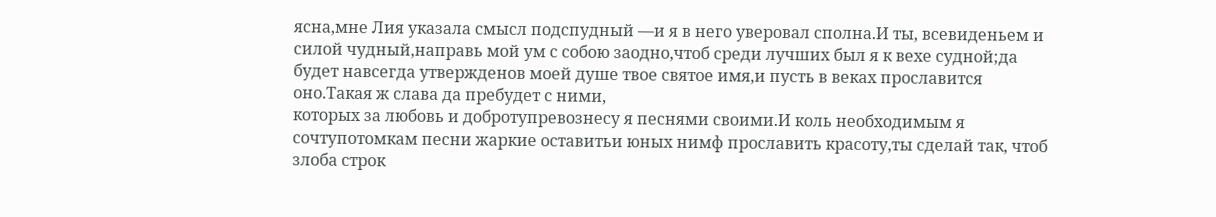ясна,мне Лия указала смысл подспудный —и я в него уверовал сполна.И ты, всевиденьем и силой чудный,направь мой ум с собою заодно,чтоб среди лучших был я к вехе судной;да будет навсегда утвержденов моей душе твое святое имя,и пусть в веках прославится оно.Такая ж слава да пребудет с ними,
которых за любовь и добротупревознесу я песнями своими.И коль необходимым я сочтупотомкам песни жаркие оставитьи юных нимф прославить красоту,ты сделай так, чтоб злоба строк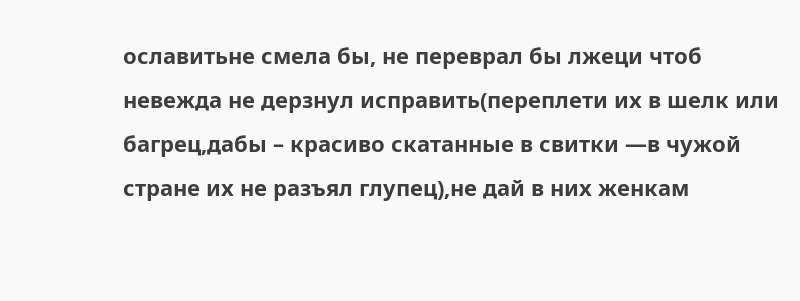ославитьне смела бы, не переврал бы лжеци чтоб невежда не дерзнул исправить(переплети их в шелк или багрец,дабы – красиво скатанные в свитки —в чужой стране их не разъял глупец),не дай в них женкам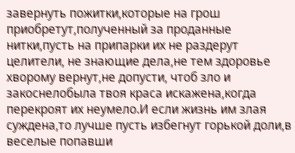завернуть пожитки,которые на грош приобретут,полученный за проданные нитки,пусть на припарки их не раздерут
целители, не знающие дела,не тем здоровье хворому вернут,не допусти, чтоб зло и закоснелобыла твоя краса искажена,когда перекроят их неумело.И если жизнь им злая суждена,то лучше пусть избегнут горькой доли,в веселые попавши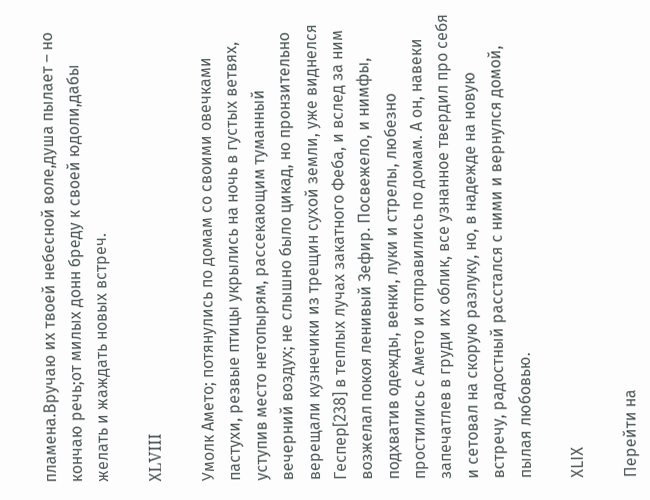пламена.Вручаю их твоей небесной воле,душа пылает – но кончаю речь;от милых донн бреду к своей юдоли,дабы желать и жаждать новых встреч.

ХLVIII

Умолк Амето; потянулись по домам со своими овечками пастухи, резвые птицы укрылись на ночь в густых ветвях, уступив место нетопырям, рассекающим туманный вечерний воздух; не слышно было цикад, но пронзительно верещали кузнечики из трещин сухой земли, уже виднелся Геспер[238] в теплых лучах закатного Феба, и вслед за ним возжелал покоя ленивый Зефир. Посвежело, и нимфы, подхватив одежды, венки, луки и стрелы, любезно простились с Амето и отправились по домам. А он, навеки запечатлев в груди их облик, все узнанное твердил про себя и сетовал на скорую разлуку, но, в надежде на новую встречу, радостный расстался с ними и вернулся домой, пылая любовью.

ХLIХ

Перейти на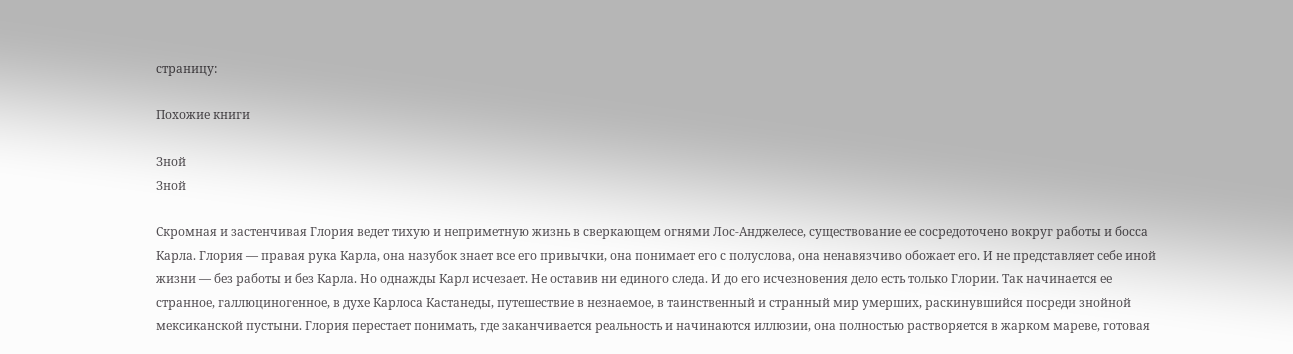страницу:

Похожие книги

Зной
Зной

Скромная и застенчивая Глория ведет тихую и неприметную жизнь в сверкающем огнями Лос-Анджелесе, существование ее сосредоточено вокруг работы и босса Карла. Глория — правая рука Карла, она назубок знает все его привычки, она понимает его с полуслова, она ненавязчиво обожает его. И не представляет себе иной жизни — без работы и без Карла. Но однажды Карл исчезает. Не оставив ни единого следа. И до его исчезновения дело есть только Глории. Так начинается ее странное, галлюциногенное, в духе Карлоса Кастанеды, путешествие в незнаемое, в таинственный и странный мир умерших, раскинувшийся посреди знойной мексиканской пустыни. Глория перестает понимать, где заканчивается реальность и начинаются иллюзии, она полностью растворяется в жарком мареве, готовая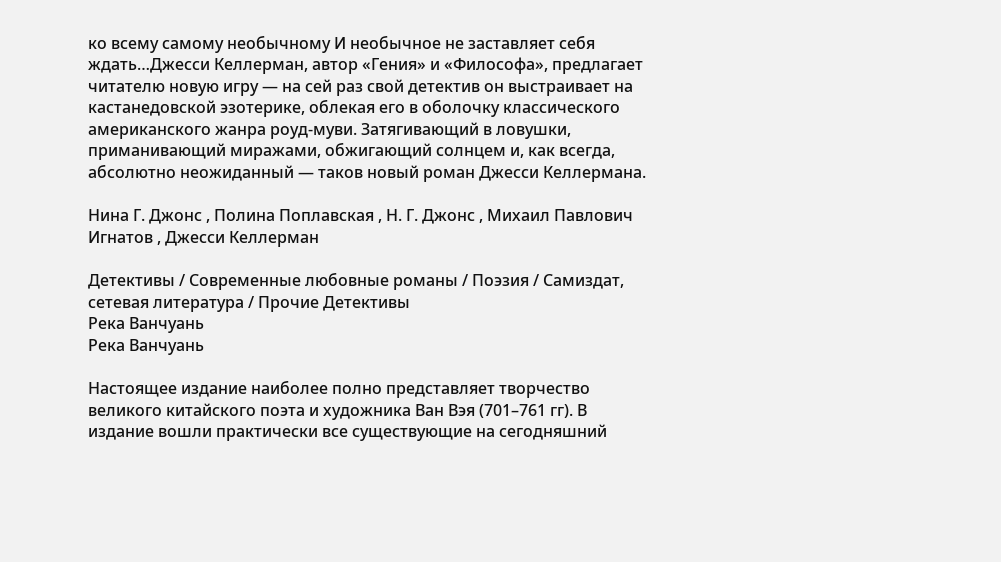ко всему самому необычному И необычное не заставляет себя ждать…Джесси Келлерман, автор «Гения» и «Философа», предлагает читателю новую игру — на сей раз свой детектив он выстраивает на кастанедовской эзотерике, облекая его в оболочку классического американского жанра роуд-муви. Затягивающий в ловушки, приманивающий миражами, обжигающий солнцем и, как всегда, абсолютно неожиданный — таков новый роман Джесси Келлермана.

Нина Г. Джонс , Полина Поплавская , Н. Г. Джонс , Михаил Павлович Игнатов , Джесси Келлерман

Детективы / Современные любовные романы / Поэзия / Самиздат, сетевая литература / Прочие Детективы
Река Ванчуань
Река Ванчуань

Настоящее издание наиболее полно представляет творчество великого китайского поэта и художника Ван Вэя (701–761 гг). В издание вошли практически все существующие на сегодняшний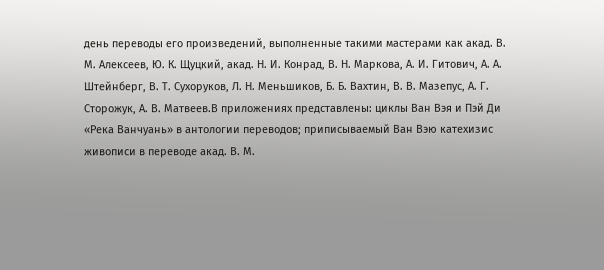день переводы его произведений, выполненные такими мастерами как акад. В. М. Алексеев, Ю. К. Щуцкий, акад. Н. И. Конрад, В. Н. Маркова, А. И. Гитович, А. А. Штейнберг, В. Т. Сухоруков, Л. Н. Меньшиков, Б. Б. Вахтин, В. В. Мазепус, А. Г. Сторожук, А. В. Матвеев.В приложениях представлены: циклы Ван Вэя и Пэй Ди «Река Ванчуань» в антологии переводов; приписываемый Ван Вэю катехизис живописи в переводе акад. В. М.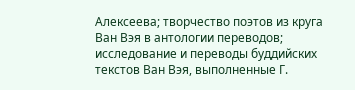Алексеева; творчество поэтов из круга Ван Вэя в антологии переводов; исследование и переводы буддийских текстов Ван Вэя, выполненные Г.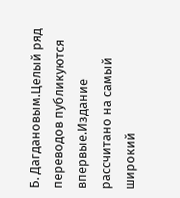Б. Дагдановым.Целый ряд переводов публикуются впервые.Издание рассчитано на самый широкий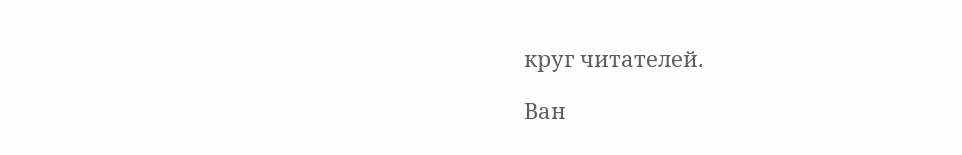круг читателей.

Ван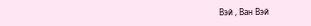Вэй , Ван Вэй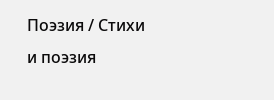Поэзия / Стихи и поэзия